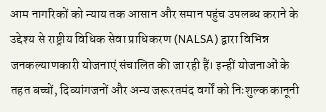आम नागरिकों को न्याय तक आसान और समान पहुंच उपलब्ध कराने के उद्देश्य से राष्ट्रीय विधिक सेवा प्राधिकरण (NALSA) द्वारा विभिन्न जनकल्याणकारी योजनाएं संचालित की जा रही हैं। इन्हीं योजनाओं के तहत बच्चों, दिव्यांगजनों और अन्य जरूरतमंद वर्गों को निःशुल्क कानूनी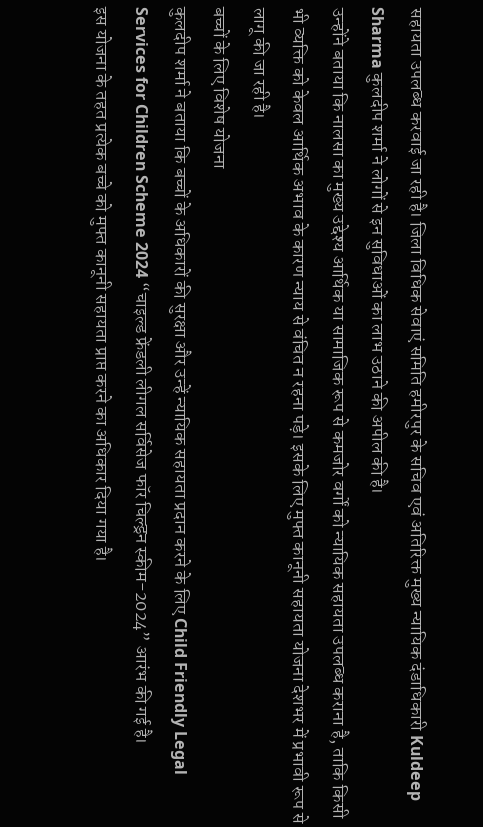सहायता उपलब्ध करवाई जा रही है। जिला विधिक सेवाएं समिति हमीरपुर के सचिव एवं अतिरिक्त मुख्य न्यायिक दंडाधिकारी Kuldeep Sharma कुलदीप शर्मा ने लोगों से इन सुविधाओं का लाभ उठाने की अपील की है।
उन्होंने बताया कि नालसा का मुख्य उद्देश्य आर्थिक या सामाजिक रूप से कमजोर वर्गों को न्यायिक सहायता उपलब्ध कराना है, ताकि किसी भी व्यक्ति को केवल आर्थिक अभाव के कारण न्याय से वंचित न रहना पड़े। इसके लिए मुफ्त कानूनी सहायता योजना देशभर में प्रभावी रूप से लागू की जा रही है।
बच्चों के लिए विशेष योजना
कुलदीप शर्मा ने बताया कि बच्चों के अधिकारों की सुरक्षा और उन्हें न्यायिक सहायता प्रदान करने के लिए Child Friendly Legal Services for Children Scheme 2024 “चाइल्ड फ्रेंडली लीगल सर्विसेज फॉर चिल्ड्रन स्कीम-2024” आरंभ की गई है।
इस योजना के तहत प्रत्येक बच्चे को मुफ्त कानूनी सहायता प्राप्त करने का अधिकार दिया गया है।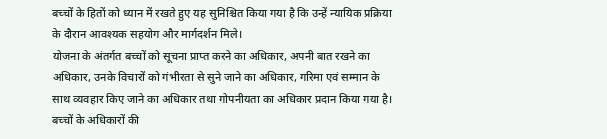बच्चों के हितों को ध्यान में रखते हुए यह सुनिश्चित किया गया है कि उन्हें न्यायिक प्रक्रिया के दौरान आवश्यक सहयोग और मार्गदर्शन मिले।
योजना के अंतर्गत बच्चों को सूचना प्राप्त करने का अधिकार, अपनी बात रखने का अधिकार, उनके विचारों को गंभीरता से सुने जाने का अधिकार, गरिमा एवं सम्मान के साथ व्यवहार किए जाने का अधिकार तथा गोपनीयता का अधिकार प्रदान किया गया है।
बच्चों के अधिकारों की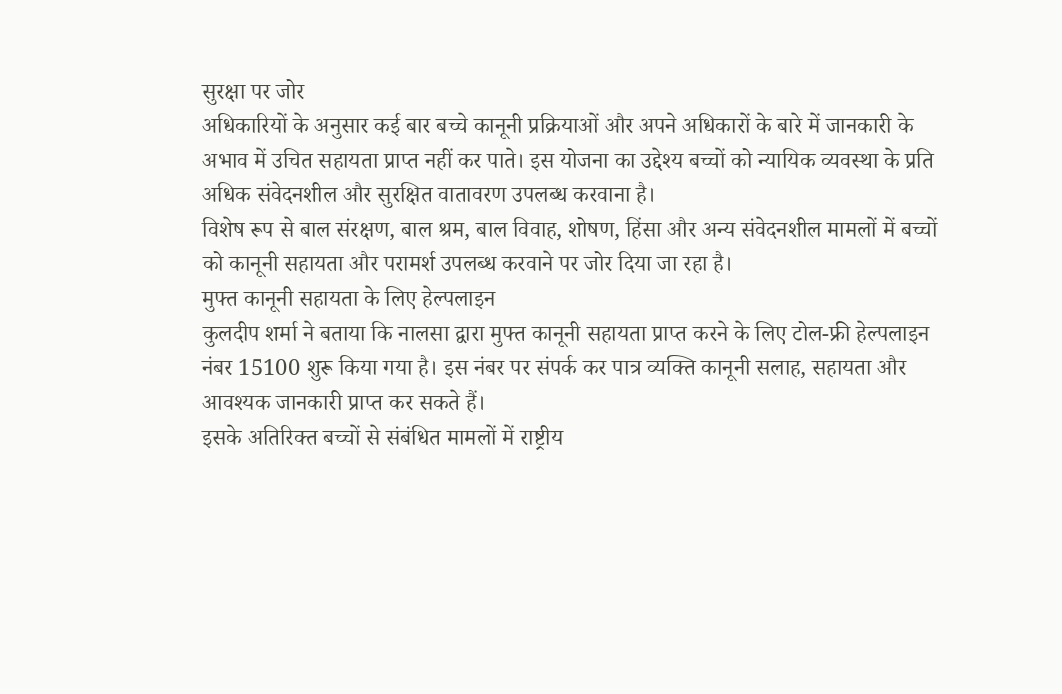सुरक्षा पर जोर
अधिकारियों के अनुसार कई बार बच्चे कानूनी प्रक्रियाओं और अपने अधिकारों के बारे में जानकारी के अभाव में उचित सहायता प्राप्त नहीं कर पाते। इस योजना का उद्देश्य बच्चों को न्यायिक व्यवस्था के प्रति अधिक संवेदनशील और सुरक्षित वातावरण उपलब्ध करवाना है।
विशेष रूप से बाल संरक्षण, बाल श्रम, बाल विवाह, शोषण, हिंसा और अन्य संवेदनशील मामलों में बच्चों को कानूनी सहायता और परामर्श उपलब्ध करवाने पर जोर दिया जा रहा है।
मुफ्त कानूनी सहायता के लिए हेल्पलाइन
कुलदीप शर्मा ने बताया कि नालसा द्वारा मुफ्त कानूनी सहायता प्राप्त करने के लिए टोल-फ्री हेल्पलाइन नंबर 15100 शुरू किया गया है। इस नंबर पर संपर्क कर पात्र व्यक्ति कानूनी सलाह, सहायता और आवश्यक जानकारी प्राप्त कर सकते हैं।
इसके अतिरिक्त बच्चों से संबंधित मामलों में राष्ट्रीय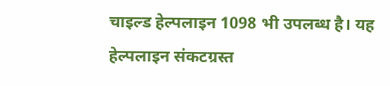चाइल्ड हेल्पलाइन 1098 भी उपलब्ध है। यह हेल्पलाइन संकटग्रस्त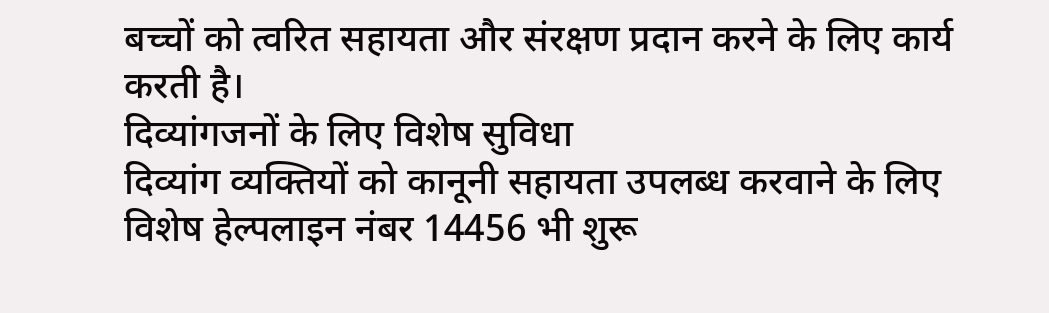बच्चों को त्वरित सहायता और संरक्षण प्रदान करने के लिए कार्य करती है।
दिव्यांगजनों के लिए विशेष सुविधा
दिव्यांग व्यक्तियों को कानूनी सहायता उपलब्ध करवाने के लिए विशेष हेल्पलाइन नंबर 14456 भी शुरू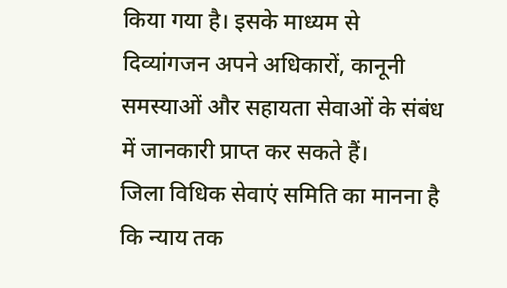किया गया है। इसके माध्यम से दिव्यांगजन अपने अधिकारों, कानूनी समस्याओं और सहायता सेवाओं के संबंध में जानकारी प्राप्त कर सकते हैं।
जिला विधिक सेवाएं समिति का मानना है कि न्याय तक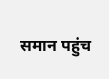समान पहुंच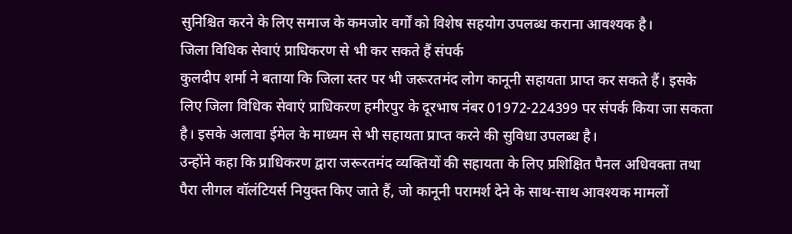सुनिश्चित करने के लिए समाज के कमजोर वर्गों को विशेष सहयोग उपलब्ध कराना आवश्यक है।
जिला विधिक सेवाएं प्राधिकरण से भी कर सकते हैं संपर्क
कुलदीप शर्मा ने बताया कि जिला स्तर पर भी जरूरतमंद लोग कानूनी सहायता प्राप्त कर सकते हैं। इसके लिए जिला विधिक सेवाएं प्राधिकरण हमीरपुर के दूरभाष नंबर 01972-224399 पर संपर्क किया जा सकता है। इसके अलावा ईमेल के माध्यम से भी सहायता प्राप्त करने की सुविधा उपलब्ध है।
उन्होंने कहा कि प्राधिकरण द्वारा जरूरतमंद व्यक्तियों की सहायता के लिए प्रशिक्षित पैनल अधिवक्ता तथा पैरा लीगल वॉलंटियर्स नियुक्त किए जाते हैं, जो कानूनी परामर्श देने के साथ-साथ आवश्यक मामलों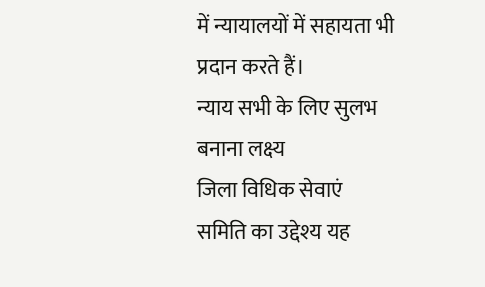में न्यायालयों में सहायता भी प्रदान करते हैं।
न्याय सभी के लिए सुलभ बनाना लक्ष्य
जिला विधिक सेवाएं समिति का उद्देश्य यह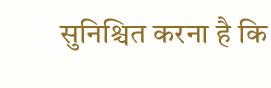सुनिश्चित करना है कि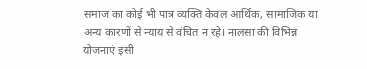समाज का कोई भी पात्र व्यक्ति केवल आर्थिक, सामाजिक या अन्य कारणों से न्याय से वंचित न रहे। नालसा की विभिन्न योजनाएं इसी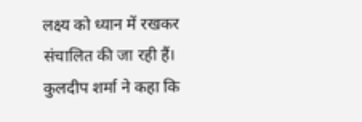लक्ष्य को ध्यान में रखकर संचालित की जा रही हैं।
कुलदीप शर्मा ने कहा कि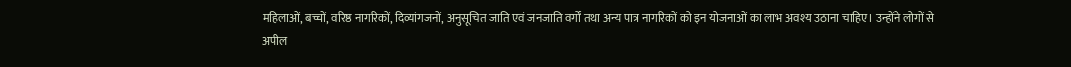महिलाओं, बच्चों, वरिष्ठ नागरिकों, दिव्यांगजनों, अनुसूचित जाति एवं जनजाति वर्गों तथा अन्य पात्र नागरिकों को इन योजनाओं का लाभ अवश्य उठाना चाहिए। उन्होंने लोगों से अपील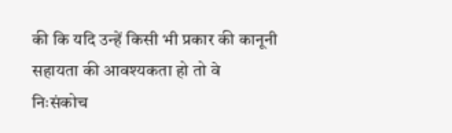की कि यदि उन्हें किसी भी प्रकार की कानूनी सहायता की आवश्यकता हो तो वे निःसंकोच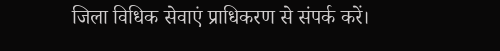जिला विधिक सेवाएं प्राधिकरण से संपर्क करें।